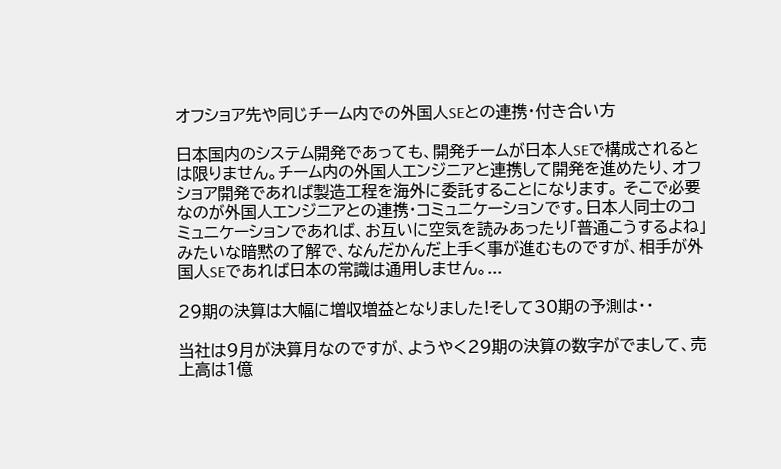オフショア先や同じチーム内での外国人SEとの連携・付き合い方

日本国内のシステム開発であっても、開発チームが日本人SEで構成されるとは限りません。チーム内の外国人エンジニアと連携して開発を進めたり、オフショア開発であれば製造工程を海外に委託することになります。 そこで必要なのが外国人エンジニアとの連携・コミュニケーションです。日本人同士のコミュニケーションであれば、お互いに空気を読みあったり「普通こうするよね」みたいな暗黙の了解で、なんだかんだ上手く事が進むものですが、相手が外国人SEであれば日本の常識は通用しません。...

29期の決算は大幅に増収増益となりました!そして30期の予測は・・

当社は9月が決算月なのですが、ようやく29期の決算の数字がでまして、売上高は1億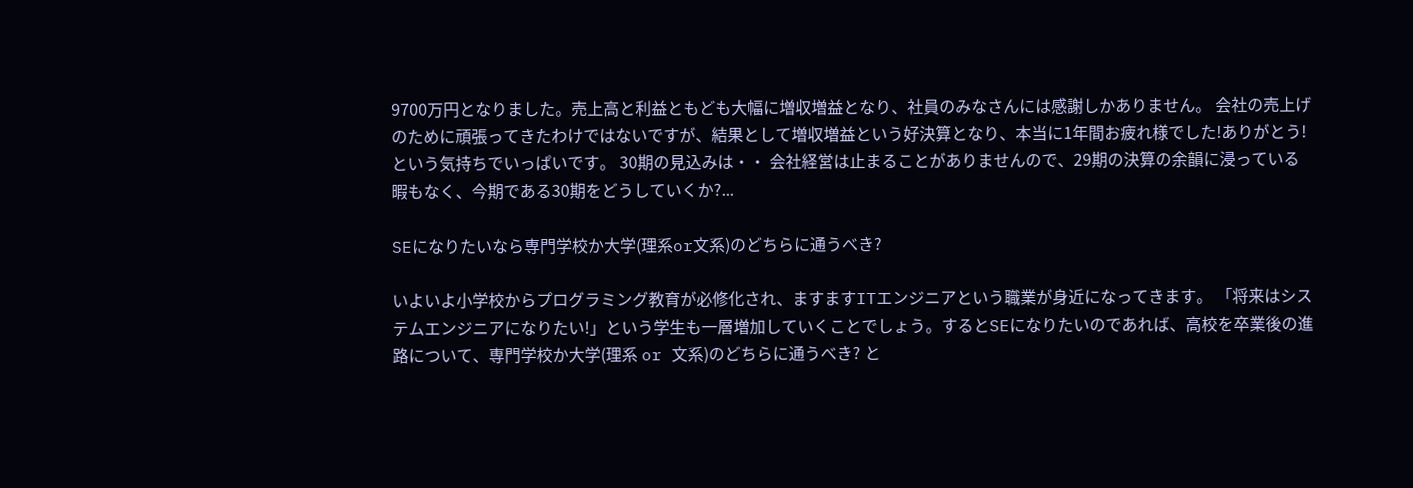9700万円となりました。売上高と利益ともども大幅に増収増益となり、社員のみなさんには感謝しかありません。 会社の売上げのために頑張ってきたわけではないですが、結果として増収増益という好決算となり、本当に1年間お疲れ様でした!ありがとう! という気持ちでいっぱいです。 30期の見込みは・・ 会社経営は止まることがありませんので、29期の決算の余韻に浸っている暇もなく、今期である30期をどうしていくか?...

SEになりたいなら専門学校か大学(理系or文系)のどちらに通うべき?

いよいよ小学校からプログラミング教育が必修化され、ますますITエンジニアという職業が身近になってきます。 「将来はシステムエンジニアになりたい!」という学生も一層増加していくことでしょう。するとSEになりたいのであれば、高校を卒業後の進路について、専門学校か大学(理系 or 文系)のどちらに通うべき? と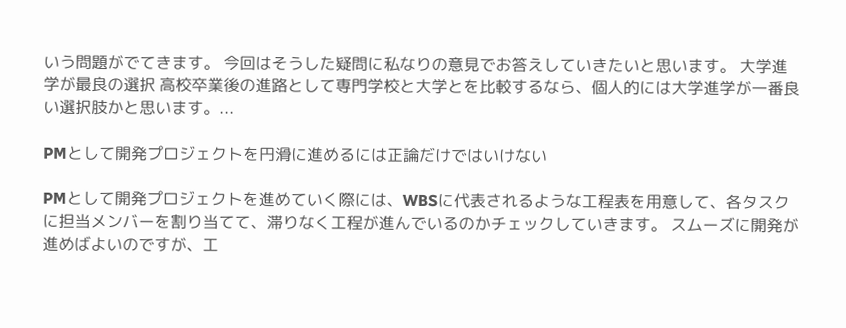いう問題がでてきます。 今回はそうした疑問に私なりの意見でお答えしていきたいと思います。 大学進学が最良の選択 高校卒業後の進路として専門学校と大学とを比較するなら、個人的には大学進学が一番良い選択肢かと思います。...

PMとして開発プロジェクトを円滑に進めるには正論だけではいけない

PMとして開発プロジェクトを進めていく際には、WBSに代表されるような工程表を用意して、各タスクに担当メンバーを割り当てて、滞りなく工程が進んでいるのかチェックしていきます。 スムーズに開発が進めばよいのですが、工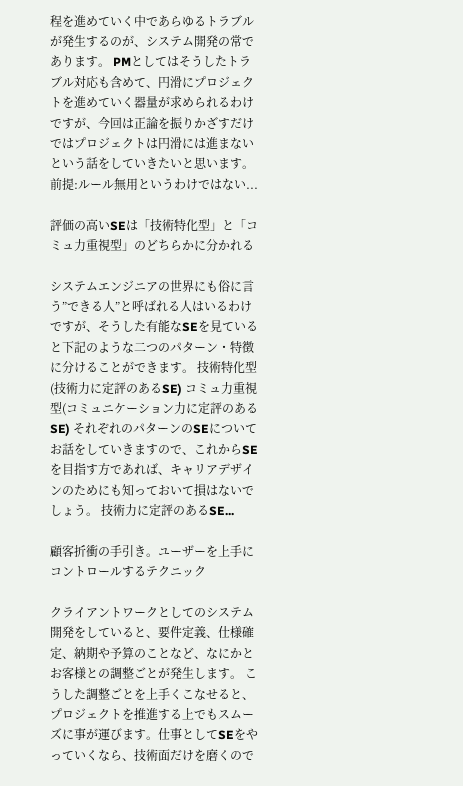程を進めていく中であらゆるトラブルが発生するのが、システム開発の常であります。 PMとしてはそうしたトラブル対応も含めて、円滑にプロジェクトを進めていく器量が求められるわけですが、今回は正論を振りかざすだけではプロジェクトは円滑には進まないという話をしていきたいと思います。 前提:ルール無用というわけではない...

評価の高いSEは「技術特化型」と「コミュ力重視型」のどちらかに分かれる

システムエンジニアの世界にも俗に言う”できる人”と呼ばれる人はいるわけですが、そうした有能なSEを見ていると下記のような二つのパターン・特徴に分けることができます。 技術特化型(技術力に定評のあるSE) コミュ力重視型(コミュニケーション力に定評のあるSE) それぞれのパターンのSEについてお話をしていきますので、これからSEを目指す方であれば、キャリアデザインのためにも知っておいて損はないでしょう。 技術力に定評のあるSE...

顧客折衝の手引き。ユーザーを上手にコントロールするテクニック

クライアントワークとしてのシステム開発をしていると、要件定義、仕様確定、納期や予算のことなど、なにかとお客様との調整ごとが発生します。 こうした調整ごとを上手くこなせると、プロジェクトを推進する上でもスムーズに事が運びます。仕事としてSEをやっていくなら、技術面だけを磨くので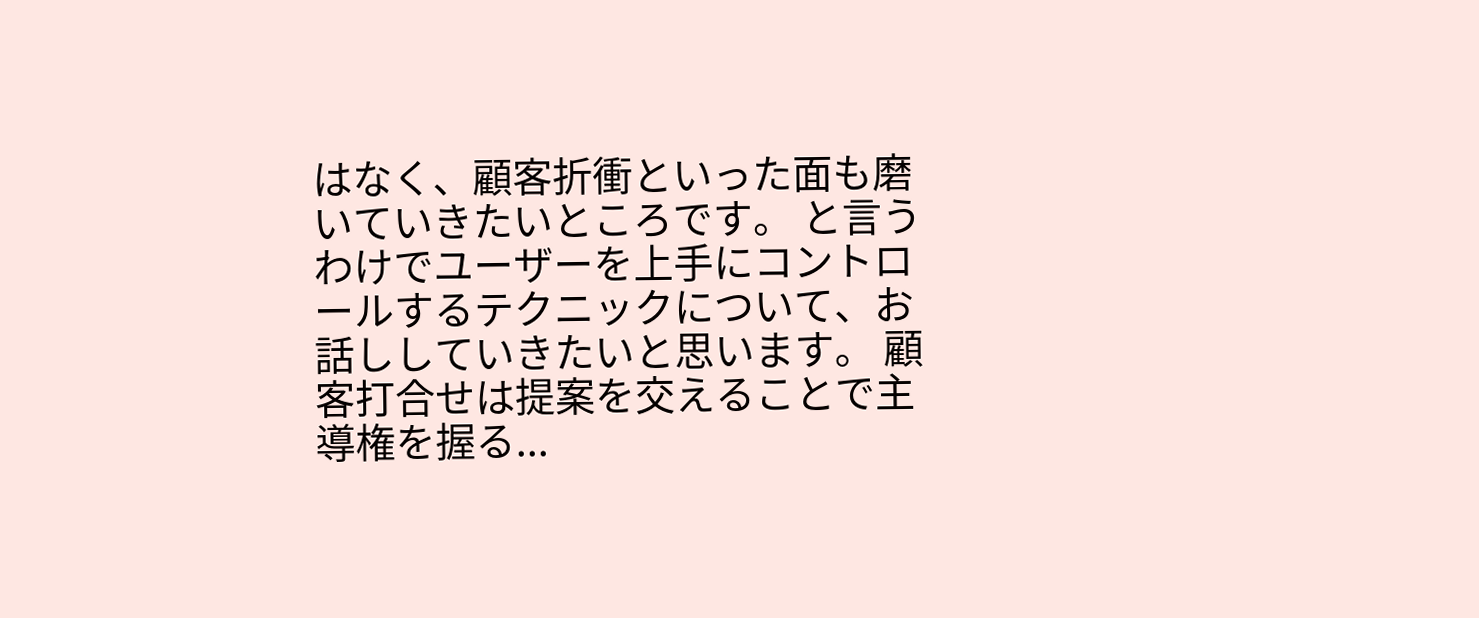はなく、顧客折衝といった面も磨いていきたいところです。 と言うわけでユーザーを上手にコントロールするテクニックについて、お話ししていきたいと思います。 顧客打合せは提案を交えることで主導権を握る...